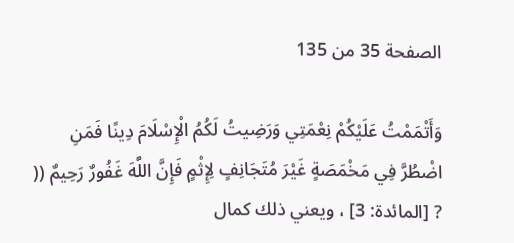الصفحة 35 من 135

وَأَتْمَمْتُ عَلَيْكُمْ نِعْمَتِي وَرَضِيتُ لَكُمُ الْإِسْلَامَ دِينًا فَمَنِ اضْطُرَّ فِي مَخْمَصَةٍ غَيْرَ مُتَجَانِفٍ لِإِثْمٍ فَإِنَّ اللَّهَ غَفُورٌ رَحِيمٌ (( ? [المائدة: 3] ، ويعني ذلك كمال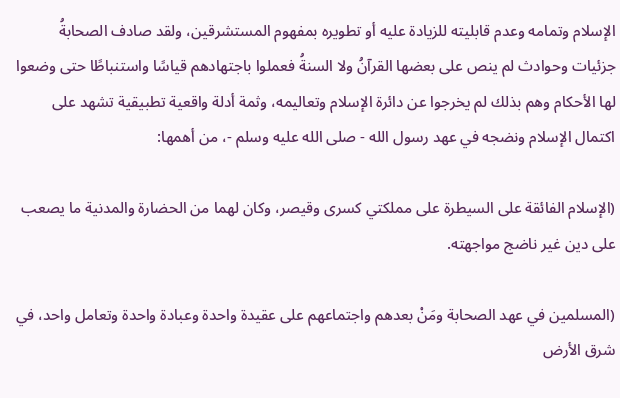الإسلام وتمامه وعدم قابليته للزيادة عليه أو تطويره بمفهوم المستشرقين، ولقد صادف الصحابةُ جزئيات وحوادث لم ينص على بعضها القرآنُ ولا السنةُ فعملوا باجتهادهم قياسًا واستنباطًا حتى وضعوا لها الأحكام وهم بذلك لم يخرجوا عن دائرة الإسلام وتعاليمه، وثمة أدلة واقعية تطبيقية تشهد على اكتمال الإسلام ونضجه في عهد رسول الله - صلى الله عليه وسلم -، من أهمها:

(الإسلام الفائقة على السيطرة على مملكتي كسرى وقيصر، وكان لهما من الحضارة والمدنية ما يصعب على دين غير ناضج مواجهته.

(المسلمين في عهد الصحابة ومَنْ بعدهم واجتماعهم على عقيدة واحدة وعبادة واحدة وتعامل واحد، في شرق الأرض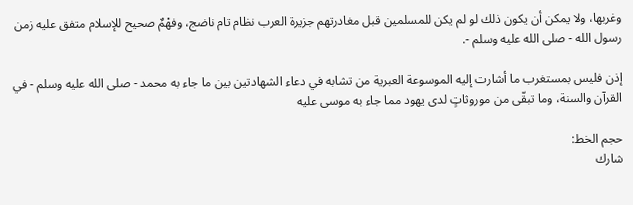وغربها، ولا يمكن أن يكون ذلك لو لم يكن للمسلمين قبل مغادرتهم جزيرة العرب نظام تام ناضج، وفهْمٌ صحيح للإسلام متفق عليه زمن رسول الله - صلى الله عليه وسلم -.

إذن فليس بمستغرب ما أشارت إليه الموسوعة العبرية من تشابه في دعاء الشهادتين بين ما جاء به محمد - صلى الله عليه وسلم - في القرآن والسنة، وما تبقّى من موروثاتٍ لدى يهود مما جاء به موسى عليه

حجم الخط:
شارك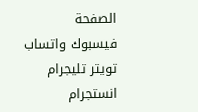الصفحة
فيسبوك واتساب تويتر تليجرام انستجرام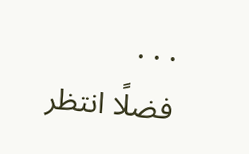. . .
فضلًا انتظر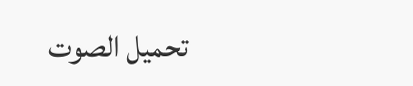تحميل الصوت